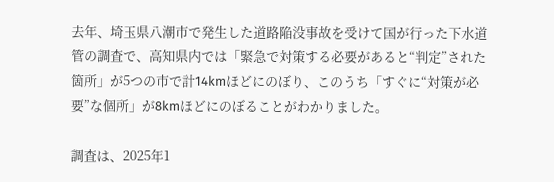去年、埼玉県八潮市で発生した道路陥没事故を受けて国が行った下水道管の調査で、高知県内では「緊急で対策する必要があると“判定”された箇所」が5つの市で計14kmほどにのぼり、このうち「すぐに“対策が必要”な個所」が8kmほどにのぼることがわかりました。

調査は、2025年1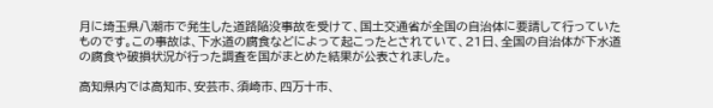月に埼玉県八潮市で発生した道路陥没事故を受けて、国土交通省が全国の自治体に要請して行っていたものです。この事故は、下水道の腐食などによって起こったとされていて、21日、全国の自治体が下水道の腐食や破損状況が行った調査を国がまとめた結果が公表されました。

高知県内では高知市、安芸市、須崎市、四万十市、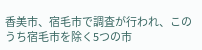香美市、宿毛市で調査が行われ、このうち宿毛市を除く5つの市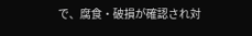で、腐食・破損が確認され対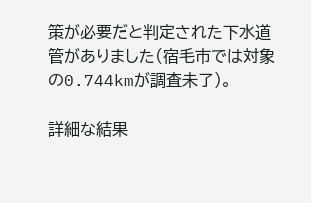策が必要だと判定された下水道管がありました(宿毛市では対象の0.744kmが調査未了)。

詳細な結果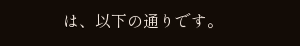は、以下の通りです。